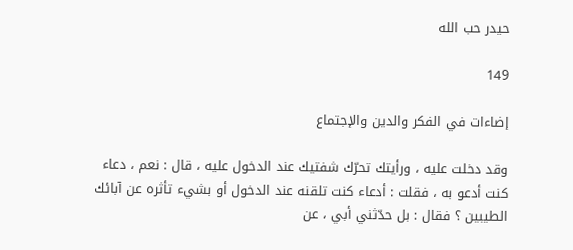حيدر حب الله

149

إضاءات في الفكر والدين والإجتماع

وقد دخلت عليه ، ورأيتك تحرّك شفتيك عند الدخول عليه ، قال : نعم ، دعاء كنت أدعو به ، فقلت : أدعاء كنت تلقنه عند الدخول أو بشيء تأثره عن آبائك الطيبين ؟ فقال : بل حدّثني أبي ، عن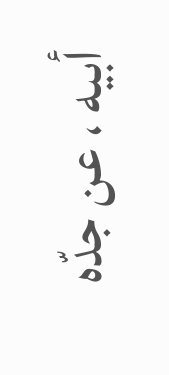أبيه ، عن جدّه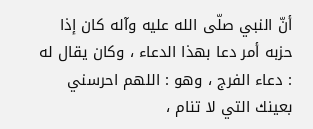أنّ النبي صلّى الله عليه وآله كان إذا حزبه أمر دعا بهذا الدعاء ، وكان يقال له : دعاء الفرج ، وهو : اللهم احرسني بعينك التي لا تنام ،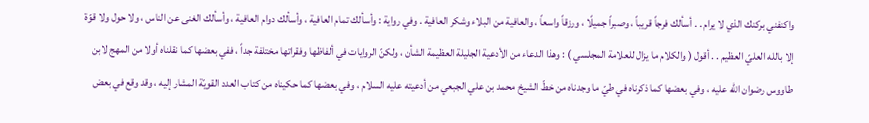واكنفني بركنك الذي لا يرام . . أسألك فرجاً قريباً ، وصبراً جميلًا ، ورزقاً واسعاً ، والعافية من البلاء وشكر العافية . وفي رواية : وأسألك تمام العافية ، وأسألك دوام العافية ، وأسألك الغنى عن الناس ، ولا حول ولا قوّة إلا بالله العليّ العظيم . . أقول ( والكلام ما يزال للعلامة المجلسي ) : وهذا الدعاء من الأدعية الجليلة العظيمة الشأن ، ولكنّ الروايات في ألفاظها وفقراتها مختلفة جداً ، ففي بعضها كما نقلناه أولا من المهج لابن طاووس رضوان الله عليه ، وفي بعضها كما ذكرناه في طيّ ما وجدناه من خطّ الشيخ محمد بن علي الجبعي من أدعيته عليه السلام ، وفي بعضها كما حكيناه من كتاب العدد القويّة المشار إليه ، وقد وقع في بعض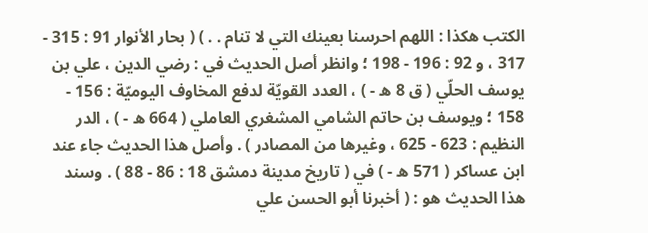الكتب هكذا : اللهم احرسنا بعينك التي لا تنام . . ) ( بحار الأنوار 91 : 315 - 317 ، و 92 : 196 - 198 ؛ وانظر أصل الحديث في : رضي الدين ، علي بن يوسف الحلّي ( ق 8 ه - ) ، العدد القويّة لدفع المخاوف اليوميّة : 156 - 158 ؛ ويوسف بن حاتم الشامي المشغري العاملي ( 664 ه - ) ، الدر النظيم : 623 - 625 ، وغيرها من المصادر ) . وأصل هذا الحديث جاء عند ابن عساكر ( 571 ه - ) في ( تاريخ مدينة دمشق 18 : 86 - 88 ) . وسند هذا الحديث هو : ( أخبرنا أبو الحسن علي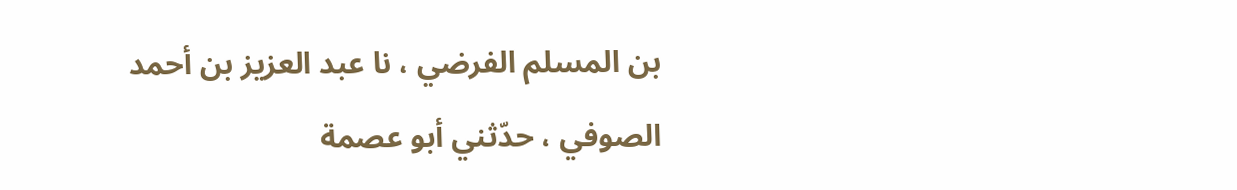بن المسلم الفرضي ، نا عبد العزيز بن أحمد الصوفي ، حدّثني أبو عصمة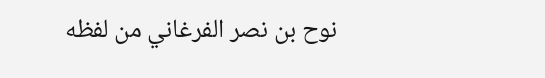نوح بن نصر الفرغاني من لفظه